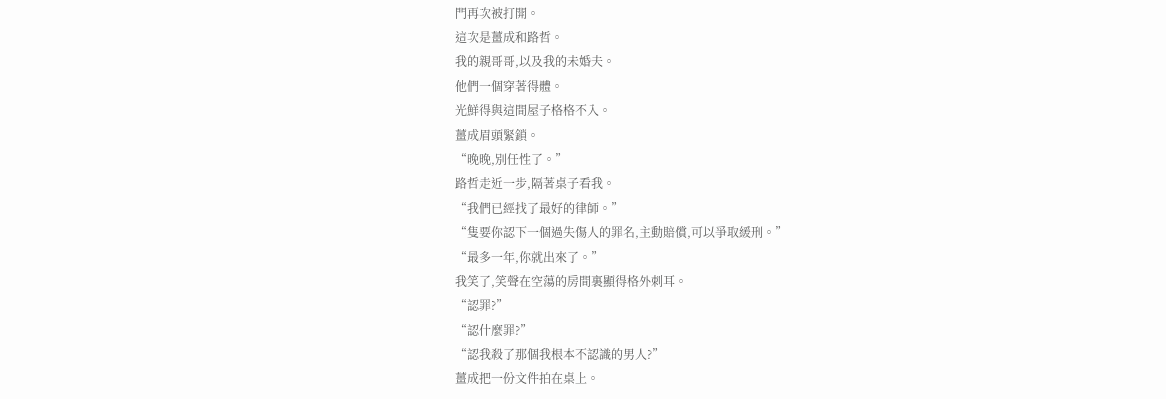門再次被打開。
這次是薑成和路哲。
我的親哥哥,以及我的未婚夫。
他們一個穿著得體。
光鮮得與這間屋子格格不入。
薑成眉頭緊鎖。
“晚晚,別任性了。”
路哲走近一步,隔著桌子看我。
“我們已經找了最好的律師。”
“隻要你認下一個過失傷人的罪名,主動賠償,可以爭取緩刑。”
“最多一年,你就出來了。”
我笑了,笑聲在空蕩的房間裏顯得格外刺耳。
“認罪?”
“認什麼罪?”
“認我殺了那個我根本不認識的男人?”
薑成把一份文件拍在桌上。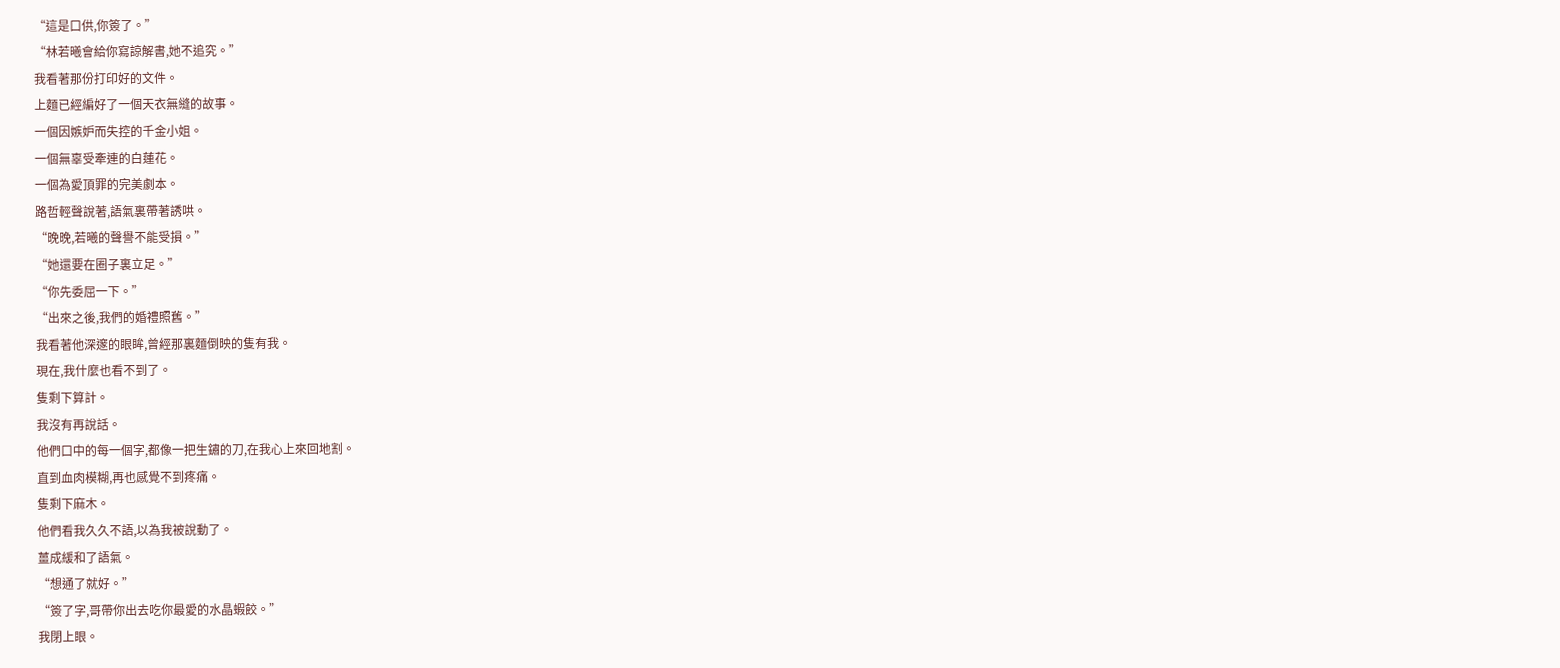“這是口供,你簽了。”
“林若曦會給你寫諒解書,她不追究。”
我看著那份打印好的文件。
上麵已經編好了一個天衣無縫的故事。
一個因嫉妒而失控的千金小姐。
一個無辜受牽連的白蓮花。
一個為愛頂罪的完美劇本。
路哲輕聲說著,語氣裏帶著誘哄。
“晚晚,若曦的聲譽不能受損。”
“她還要在圈子裏立足。”
“你先委屈一下。”
“出來之後,我們的婚禮照舊。”
我看著他深邃的眼眸,曾經那裏麵倒映的隻有我。
現在,我什麼也看不到了。
隻剩下算計。
我沒有再說話。
他們口中的每一個字,都像一把生鏽的刀,在我心上來回地割。
直到血肉模糊,再也感覺不到疼痛。
隻剩下麻木。
他們看我久久不語,以為我被說動了。
薑成緩和了語氣。
“想通了就好。”
“簽了字,哥帶你出去吃你最愛的水晶蝦餃。”
我閉上眼。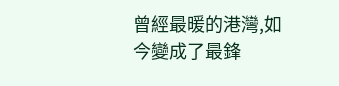曾經最暖的港灣,如今變成了最鋒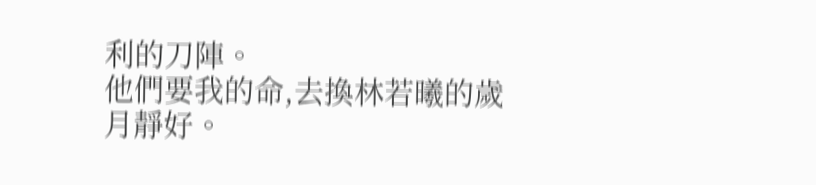利的刀陣。
他們要我的命,去換林若曦的歲月靜好。